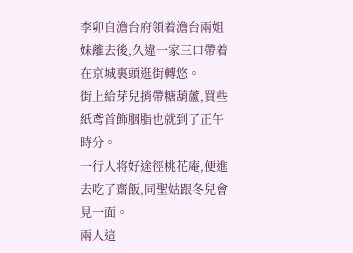李卯自澹台府領着澹台兩姐妹離去後,久違一家三口帶着在京城裏頭逛街轉悠。
街上給芽兒捎帶糖葫蘆,買些紙鸢首飾胭脂也就到了正午時分。
一行人将好途徑桃花庵,便進去吃了齋飯,同聖姑跟冬兒會見一面。
兩人這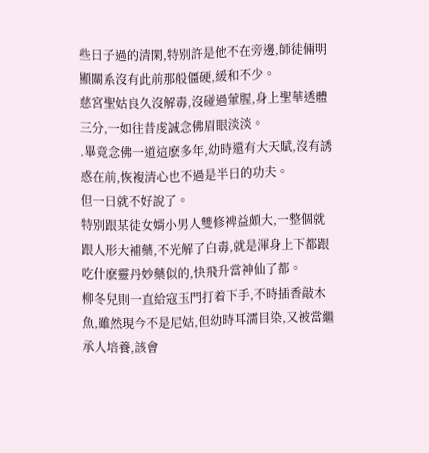些日子過的清閑,特别許是他不在旁邊,師徒倆明顯關系沒有此前那般僵硬,緩和不少。
慈宮聖姑良久沒解毒,沒碰過葷腥,身上聖華透體三分,一如往昔虔誠念佛眉眼淡淡。
.畢竟念佛一道這麽多年,幼時還有大天賦,沒有誘惑在前,恢複清心也不過是半日的功夫。
但一日就不好說了。
特别跟某徒女婿小男人雙修裨益頗大,一整個就跟人形大補藥,不光解了白毒,就是渾身上下都跟吃什麽靈丹妙藥似的,快飛升當神仙了都。
柳冬兒則一直給寇玉門打着下手,不時插香敲木魚,雖然現今不是尼姑,但幼時耳濡目染,又被當繼承人培養,該會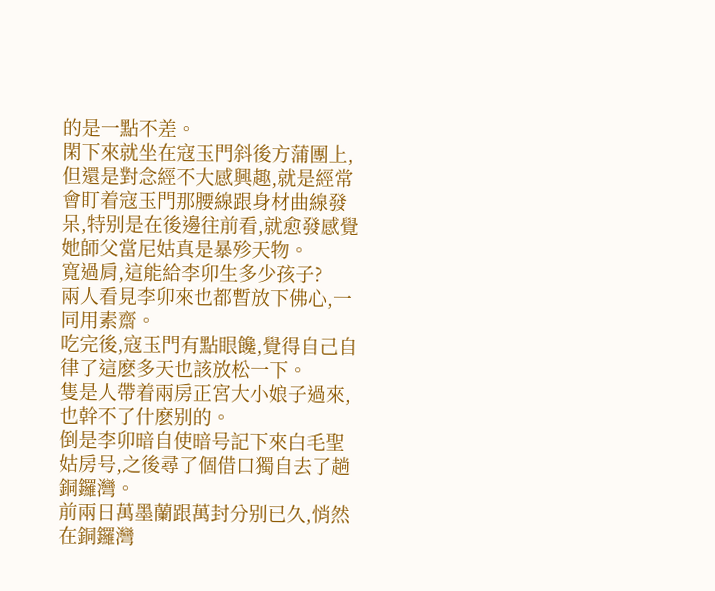的是一點不差。
閑下來就坐在寇玉門斜後方蒲團上,但還是對念經不大感興趣,就是經常會盯着寇玉門那腰線跟身材曲線發呆,特别是在後邊往前看,就愈發感覺她師父當尼姑真是暴殄天物。
寬過肩,這能給李卯生多少孩子?
兩人看見李卯來也都暫放下佛心,一同用素齋。
吃完後,寇玉門有點眼饞,覺得自己自律了這麽多天也該放松一下。
隻是人帶着兩房正宮大小娘子過來,也幹不了什麽别的。
倒是李卯暗自使暗号記下來白毛聖姑房号,之後尋了個借口獨自去了趟銅鑼灣。
前兩日萬墨蘭跟萬封分别已久,悄然在銅鑼灣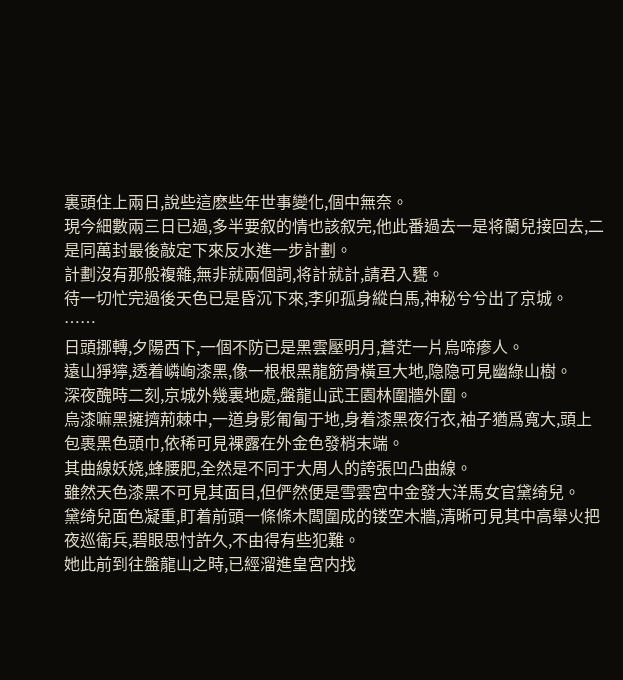裏頭住上兩日,說些這麽些年世事變化,個中無奈。
現今細數兩三日已過,多半要叙的情也該叙完,他此番過去一是将蘭兒接回去,二是同萬封最後敲定下來反水進一步計劃。
計劃沒有那般複雜,無非就兩個詞,将計就計,請君入甕。
待一切忙完過後天色已是昏沉下來,李卯孤身縱白馬,神秘兮兮出了京城。
……
日頭挪轉,夕陽西下,一個不防已是黑雲壓明月,蒼茫一片烏啼瘆人。
遠山猙獰,透着嶙峋漆黑,像一根根黑龍筋骨橫亘大地,隐隐可見幽綠山樹。
深夜醜時二刻,京城外幾裏地處,盤龍山武王園林圍牆外圍。
烏漆嘛黑擁擠荊棘中,一道身影匍匐于地,身着漆黑夜行衣,袖子猶爲寬大,頭上包裹黑色頭巾,依稀可見裸露在外金色發梢末端。
其曲線妖娆,蜂腰肥,全然是不同于大周人的誇張凹凸曲線。
雖然天色漆黑不可見其面目,但俨然便是雪雲宮中金發大洋馬女官黛绮兒。
黛绮兒面色凝重,盯着前頭一條條木闆圍成的镂空木牆,清晰可見其中高舉火把夜巡衛兵,碧眼思忖許久,不由得有些犯難。
她此前到往盤龍山之時,已經溜進皇宮内找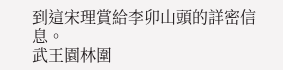到這宋理賞給李卯山頭的詳密信息。
武王園林圍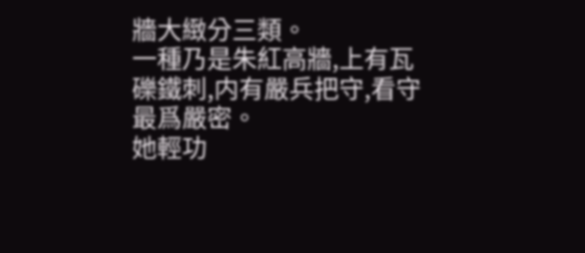牆大緻分三類。
一種乃是朱紅高牆,上有瓦礫鐵刺,内有嚴兵把守,看守最爲嚴密。
她輕功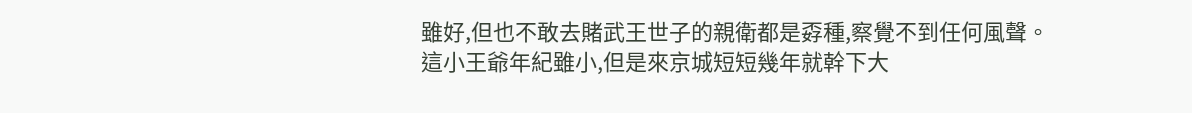雖好,但也不敢去賭武王世子的親衛都是孬種,察覺不到任何風聲。
這小王爺年紀雖小,但是來京城短短幾年就幹下大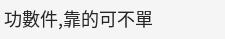功數件,靠的可不單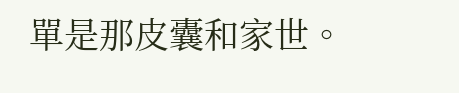單是那皮囊和家世。